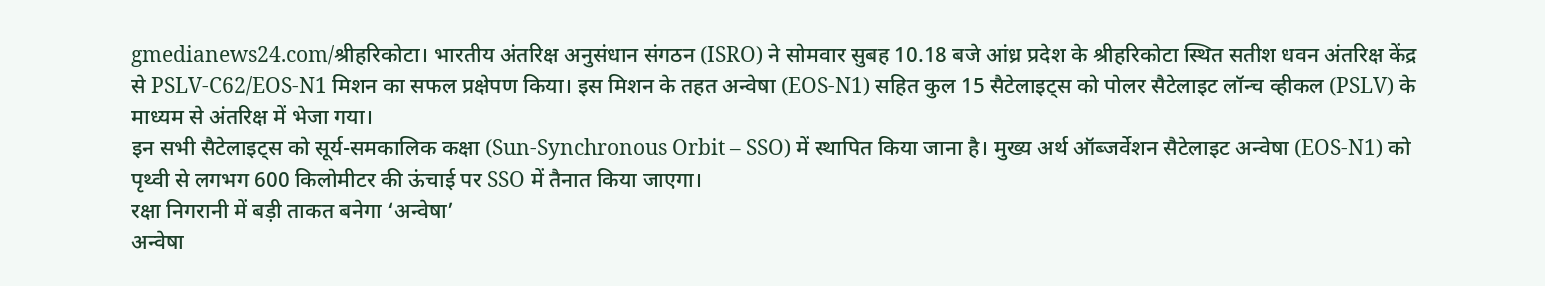gmedianews24.com/श्रीहरिकोटा। भारतीय अंतरिक्ष अनुसंधान संगठन (ISRO) ने सोमवार सुबह 10.18 बजे आंध्र प्रदेश के श्रीहरिकोटा स्थित सतीश धवन अंतरिक्ष केंद्र से PSLV-C62/EOS-N1 मिशन का सफल प्रक्षेपण किया। इस मिशन के तहत अन्वेषा (EOS-N1) सहित कुल 15 सैटेलाइट्स को पोलर सैटेलाइट लॉन्च व्हीकल (PSLV) के माध्यम से अंतरिक्ष में भेजा गया।
इन सभी सैटेलाइट्स को सूर्य-समकालिक कक्षा (Sun-Synchronous Orbit – SSO) में स्थापित किया जाना है। मुख्य अर्थ ऑब्जर्वेशन सैटेलाइट अन्वेषा (EOS-N1) को पृथ्वी से लगभग 600 किलोमीटर की ऊंचाई पर SSO में तैनात किया जाएगा।
रक्षा निगरानी में बड़ी ताकत बनेगा ‘अन्वेषा’
अन्वेषा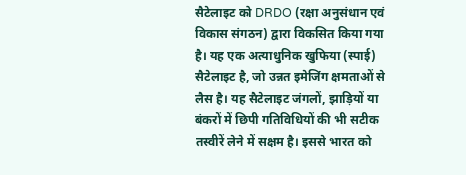सैटेलाइट को DRDO (रक्षा अनुसंधान एवं विकास संगठन) द्वारा विकसित किया गया है। यह एक अत्याधुनिक खुफिया (स्पाई) सैटेलाइट है, जो उन्नत इमेजिंग क्षमताओं से लैस है। यह सैटेलाइट जंगलों, झाड़ियों या बंकरों में छिपी गतिविधियों की भी सटीक तस्वीरें लेने में सक्षम है। इससे भारत को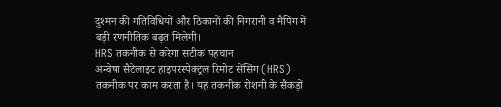दुश्मन की गतिविधियों और ठिकानों की निगरानी व मैपिंग में बड़ी रणनीतिक बढ़त मिलेगी।
HRS तकनीक से करेगा सटीक पहचान
अन्वेषा सैटेलाइट हाइपरस्पेक्ट्रल रिमोट सेंसिंग (HRS) तकनीक पर काम करता है। यह तकनीक रोशनी के सैकड़ों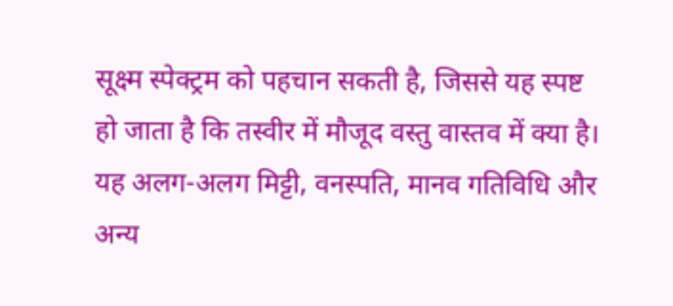सूक्ष्म स्पेक्ट्रम को पहचान सकती है, जिससे यह स्पष्ट हो जाता है कि तस्वीर में मौजूद वस्तु वास्तव में क्या है। यह अलग-अलग मिट्टी, वनस्पति, मानव गतिविधि और अन्य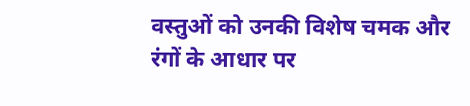वस्तुओं को उनकी विशेष चमक और रंगों के आधार पर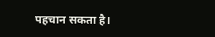पहचान सकता है।